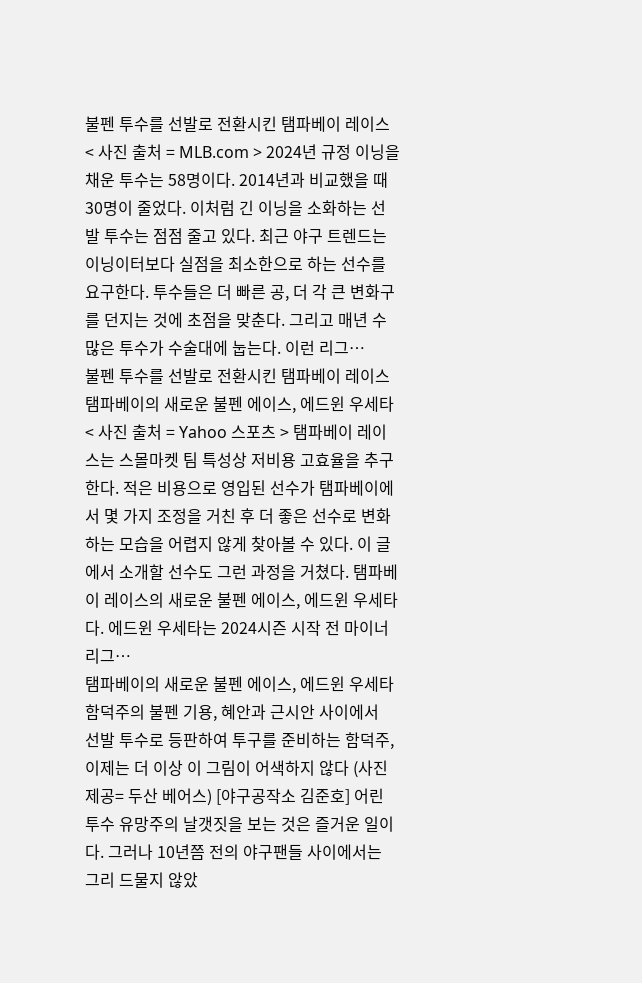불펜 투수를 선발로 전환시킨 탬파베이 레이스
< 사진 출처 = MLB.com > 2024년 규정 이닝을 채운 투수는 58명이다. 2014년과 비교했을 때 30명이 줄었다. 이처럼 긴 이닝을 소화하는 선발 투수는 점점 줄고 있다. 최근 야구 트렌드는 이닝이터보다 실점을 최소한으로 하는 선수를 요구한다. 투수들은 더 빠른 공, 더 각 큰 변화구를 던지는 것에 초점을 맞춘다. 그리고 매년 수많은 투수가 수술대에 눕는다. 이런 리그…
불펜 투수를 선발로 전환시킨 탬파베이 레이스
탬파베이의 새로운 불펜 에이스, 에드윈 우세타
< 사진 출처 = Yahoo 스포츠 > 탬파베이 레이스는 스몰마켓 팀 특성상 저비용 고효율을 추구한다. 적은 비용으로 영입된 선수가 탬파베이에서 몇 가지 조정을 거친 후 더 좋은 선수로 변화하는 모습을 어렵지 않게 찾아볼 수 있다. 이 글에서 소개할 선수도 그런 과정을 거쳤다. 탬파베이 레이스의 새로운 불펜 에이스, 에드윈 우세타다. 에드윈 우세타는 2024시즌 시작 전 마이너리그…
탬파베이의 새로운 불펜 에이스, 에드윈 우세타
함덕주의 불펜 기용, 혜안과 근시안 사이에서
선발 투수로 등판하여 투구를 준비하는 함덕주, 이제는 더 이상 이 그림이 어색하지 않다 (사진 제공= 두산 베어스) [야구공작소 김준호] 어린 투수 유망주의 날갯짓을 보는 것은 즐거운 일이다. 그러나 10년쯤 전의 야구팬들 사이에서는 그리 드물지 않았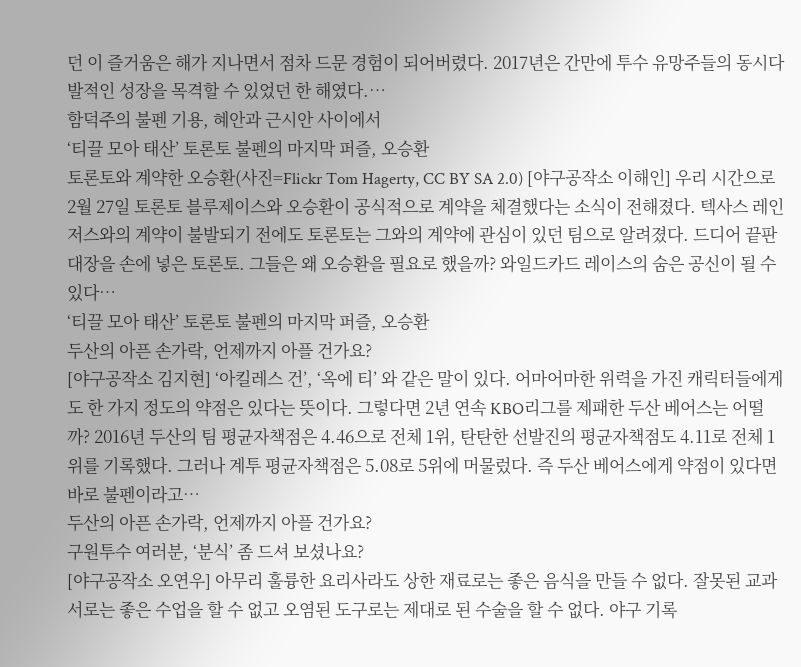던 이 즐거움은 해가 지나면서 점차 드문 경험이 되어버렸다. 2017년은 간만에 투수 유망주들의 동시다발적인 성장을 목격할 수 있었던 한 해였다.…
함덕주의 불펜 기용, 혜안과 근시안 사이에서
‘티끌 모아 태산’ 토론토 불펜의 마지막 퍼즐, 오승환
토론토와 계약한 오승환(사진=Flickr Tom Hagerty, CC BY SA 2.0) [야구공작소 이해인] 우리 시간으로 2월 27일 토론토 블루제이스와 오승환이 공식적으로 계약을 체결했다는 소식이 전해졌다. 텍사스 레인저스와의 계약이 불발되기 전에도 토론토는 그와의 계약에 관심이 있던 팀으로 알려졌다. 드디어 끝판대장을 손에 넣은 토론토. 그들은 왜 오승환을 필요로 했을까? 와일드카드 레이스의 숨은 공신이 될 수 있다…
‘티끌 모아 태산’ 토론토 불펜의 마지막 퍼즐, 오승환
두산의 아픈 손가락, 언제까지 아플 건가요?
[야구공작소 김지현] ‘아킬레스 건’, ‘옥에 티’ 와 같은 말이 있다. 어마어마한 위력을 가진 캐릭터들에게도 한 가지 정도의 약점은 있다는 뜻이다. 그렇다면 2년 연속 KBO리그를 제패한 두산 베어스는 어떨까? 2016년 두산의 팀 평균자책점은 4.46으로 전체 1위, 탄탄한 선발진의 평균자책점도 4.11로 전체 1위를 기록했다. 그러나 계투 평균자책점은 5.08로 5위에 머물렀다. 즉 두산 베어스에게 약점이 있다면 바로 불펜이라고…
두산의 아픈 손가락, 언제까지 아플 건가요?
구원투수 여러분, ‘분식’ 좀 드셔 보셨나요?
[야구공작소 오연우] 아무리 훌륭한 요리사라도 상한 재료로는 좋은 음식을 만들 수 없다. 잘못된 교과서로는 좋은 수업을 할 수 없고 오염된 도구로는 제대로 된 수술을 할 수 없다. 야구 기록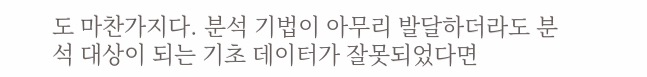도 마찬가지다. 분석 기법이 아무리 발달하더라도 분석 대상이 되는 기초 데이터가 잘못되었다면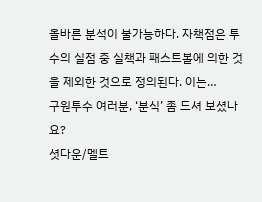올바른 분석이 불가능하다. 자책점은 투수의 실점 중 실책과 패스트볼에 의한 것을 제외한 것으로 정의된다. 이는…
구원투수 여러분, ‘분식’ 좀 드셔 보셨나요?
셧다운/멜트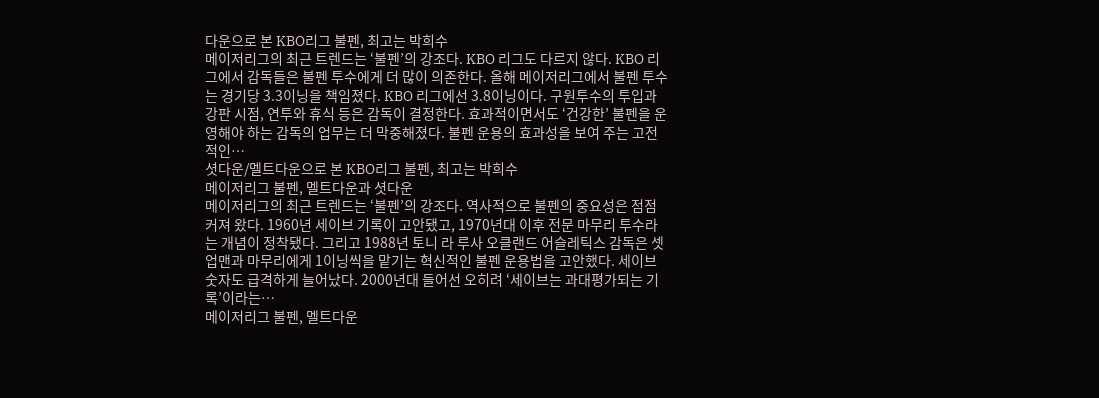다운으로 본 KBO리그 불펜, 최고는 박희수
메이저리그의 최근 트렌드는 ‘불펜’의 강조다. KBO 리그도 다르지 않다. KBO 리그에서 감독들은 불펜 투수에게 더 많이 의존한다. 올해 메이저리그에서 불펜 투수는 경기당 3.3이닝을 책임졌다. KBO 리그에선 3.8이닝이다. 구원투수의 투입과 강판 시점, 연투와 휴식 등은 감독이 결정한다. 효과적이면서도 ‘건강한’ 불펜을 운영해야 하는 감독의 업무는 더 막중해졌다. 불펜 운용의 효과성을 보여 주는 고전적인…
셧다운/멜트다운으로 본 KBO리그 불펜, 최고는 박희수
메이저리그 불펜, 멜트다운과 셧다운
메이저리그의 최근 트렌드는 ‘불펜’의 강조다. 역사적으로 불펜의 중요성은 점점 커져 왔다. 1960년 세이브 기록이 고안됐고, 1970년대 이후 전문 마무리 투수라는 개념이 정착됐다. 그리고 1988년 토니 라 루사 오클랜드 어슬레틱스 감독은 셋업맨과 마무리에게 1이닝씩을 맡기는 혁신적인 불펜 운용법을 고안했다. 세이브 숫자도 급격하게 늘어났다. 2000년대 들어선 오히려 ‘세이브는 과대평가되는 기록’이라는…
메이저리그 불펜, 멜트다운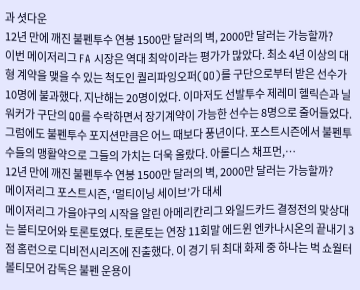과 셧다운
12년 만에 깨진 불펜투수 연봉 1500만 달러의 벽, 2000만 달러는 가능할까?
이번 메이저리그 FA 시장은 역대 최악이라는 평가가 많았다. 최소 4년 이상의 대형 계약을 맺을 수 있는 척도인 퀄리파잉오퍼(QO)를 구단으로부터 받은 선수가 10명에 불과했다. 지난해는 20명이었다. 이마저도 선발투수 제레미 헬릭슨과 닐 워커가 구단의 QO를 수락하면서 장기계약이 가능한 선수는 8명으로 줄어들었다. 그럼에도 불펜투수 포지션만큼은 어느 때보다 풍년이다. 포스트시즌에서 불펜투수들의 맹활약으로 그들의 가치는 더욱 올랐다. 아롤디스 채프먼,…
12년 만에 깨진 불펜투수 연봉 1500만 달러의 벽, 2000만 달러는 가능할까?
메이저리그 포스트시즌, ‘멀티이닝 세이브’가 대세
메이저리그 가을야구의 시작을 알린 아메리칸리그 와일드카드 결정전의 맞상대는 볼티모어와 토론토였다. 토론토는 연장 11회말 에드윈 엔카나시온의 끝내기 3점 홈런으로 디비전시리즈에 진출했다. 이 경기 뒤 최대 화제 중 하나는 벅 쇼월터 볼티모어 감독은 불펜 운용이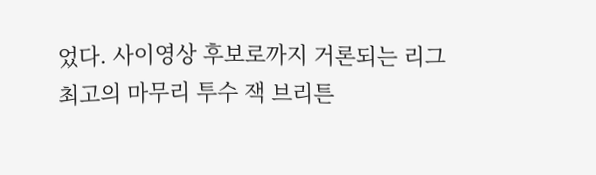었다. 사이영상 후보로까지 거론되는 리그 최고의 마무리 투수 잭 브리튼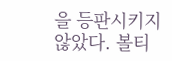을 등판시키지 않았다. 볼티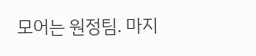모어는 원정팀. 마지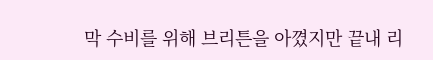막 수비를 위해 브리튼을 아꼈지만 끝내 리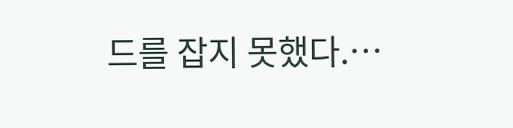드를 잡지 못했다.…